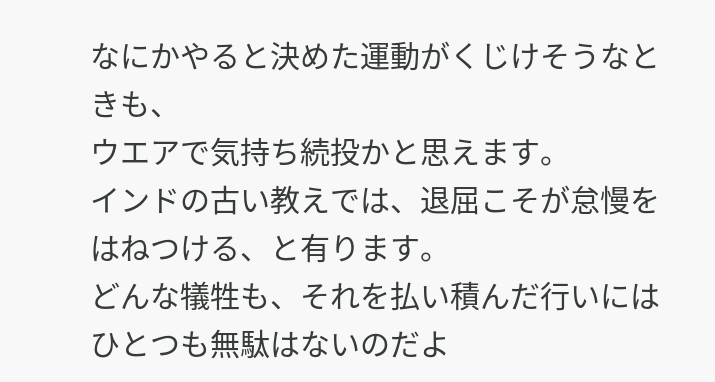なにかやると決めた運動がくじけそうなときも、
ウエアで気持ち続投かと思えます。
インドの古い教えでは、退屈こそが怠慢をはねつける、と有ります。
どんな犠牲も、それを払い積んだ行いにはひとつも無駄はないのだよ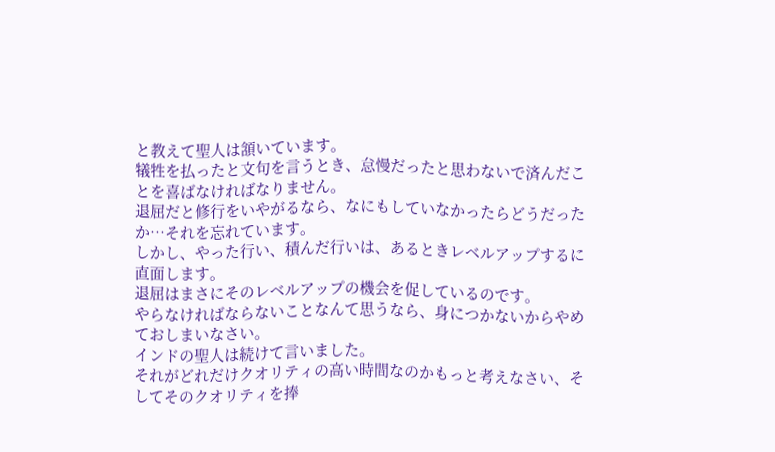と教えて聖人は頷いています。
犠牲を払ったと文句を言うとき、怠慢だったと思わないで済んだことを喜ばなければなりません。
退屈だと修行をいやがるなら、なにもしていなかったらどうだったか…それを忘れています。
しかし、やった行い、積んだ行いは、あるときレベルアップするに直面します。
退屈はまさにそのレベルアップの機会を促しているのです。
やらなければならないことなんて思うなら、身につかないからやめておしまいなさい。
インドの聖人は続けて言いました。
それがどれだけクオリティの高い時間なのかもっと考えなさい、そしてそのクオリティを捧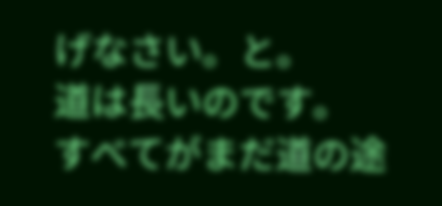げなさい。と。
道は長いのです。
すべてがまだ道の途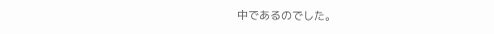中であるのでした。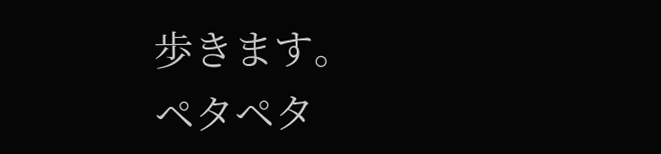歩きます。
ペタペタ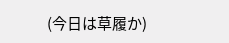(今日は草履か)